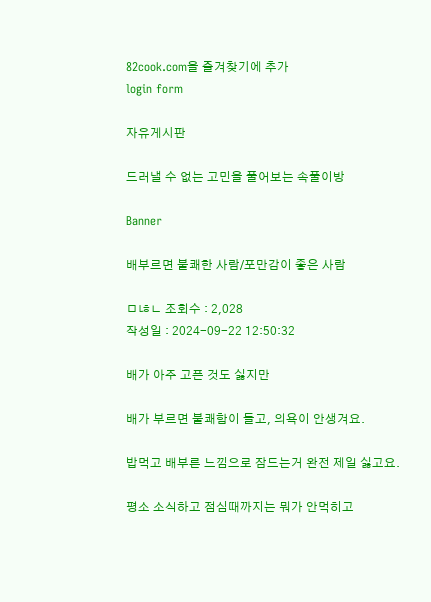82cook.com을 즐겨찾기에 추가
login form

자유게시판

드러낼 수 없는 고민을 풀어보는 속풀이방

Banner

배부르면 불쾌한 사람/포만감이 좋은 사람

ㅁㄶㄴ 조회수 : 2,028
작성일 : 2024-09-22 12:50:32

배가 아주 고픈 것도 싫지만

배가 부르면 불쾌함이 들고, 의욕이 안생겨요.

밥먹고 배부른 느낌으로 잠드는거 완전 제일 싫고요.

평소 소식하고 점심때까지는 뭐가 안먹히고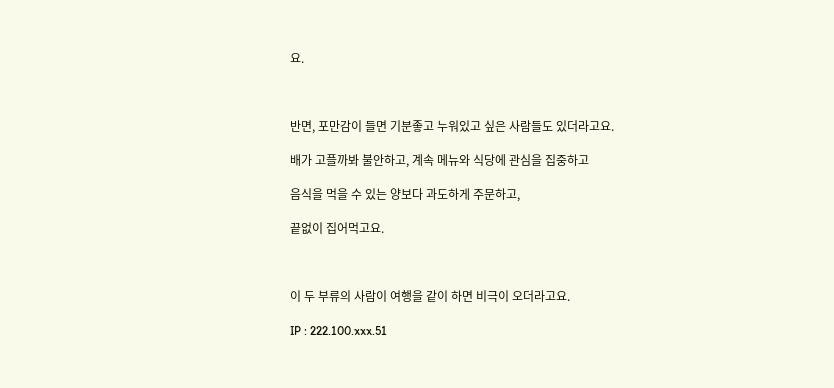요.



반면, 포만감이 들면 기분좋고 누워있고 싶은 사람들도 있더라고요.

배가 고플까봐 불안하고, 계속 메뉴와 식당에 관심을 집중하고

음식을 먹을 수 있는 양보다 과도하게 주문하고,

끝없이 집어먹고요.



이 두 부류의 사람이 여행을 같이 하면 비극이 오더라고요.

IP : 222.100.xxx.51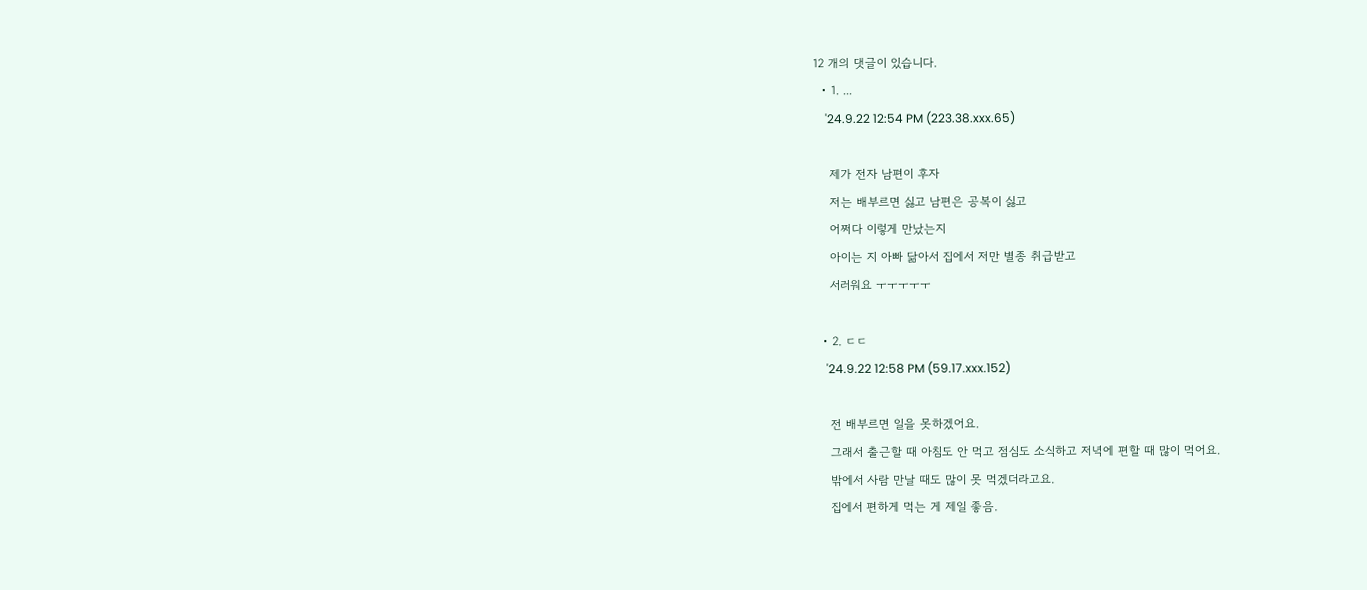12 개의 댓글이 있습니다.
  • 1. ...
    '24.9.22 12:54 PM (223.38.xxx.65)

    제가 전자 남편이 후자
    저는 배부르면 싫고 남편은 공복이 싫고
    어쩌다 이렇게 만났는지
    아이는 지 아빠 닮아서 집에서 저만 별종 취급받고
    서러워요 ㅜㅜㅜㅜㅜ

  • 2. ㄷㄷ
    '24.9.22 12:58 PM (59.17.xxx.152)

    전 배부르면 일을 못하겠어요.
    그래서 출근할 때 아침도 안 먹고 점심도 소식하고 저녁에 편할 때 많이 먹어요.
    밖에서 사람 만날 때도 많이 못 먹겠더라고요.
    집에서 편하게 먹는 게 제일 좋음.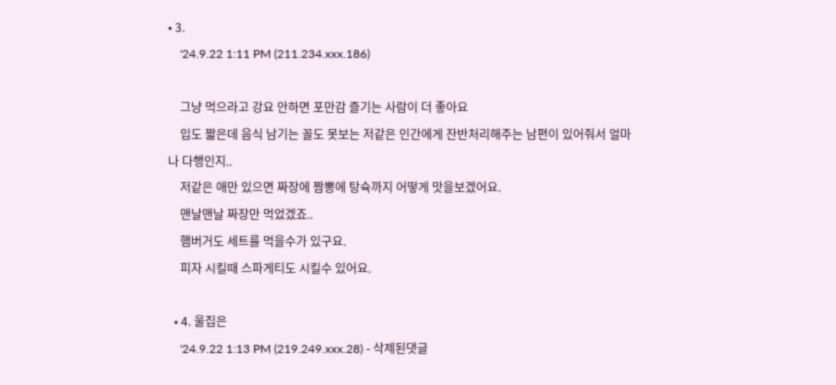• 3.
    '24.9.22 1:11 PM (211.234.xxx.186)

    그냥 먹으라고 강요 안하면 포만감 즐기는 사람이 더 좋아요
    입도 짧은데 음식 남기는 꼴도 못보는 저같은 인간에게 잔반처리해주는 남편이 있어줘서 얼마나 다행인지..
    저같은 애만 있으면 짜장에 짬뽕에 탕슉까지 어떻게 맛을보겠어요.
    맨날맨날 짜장만 먹었겠죠..
    햄버거도 세트를 먹을수가 있구요.
    피자 시킬때 스파게티도 시킬수 있어요.

  • 4. 울집은
    '24.9.22 1:13 PM (219.249.xxx.28) - 삭제된댓글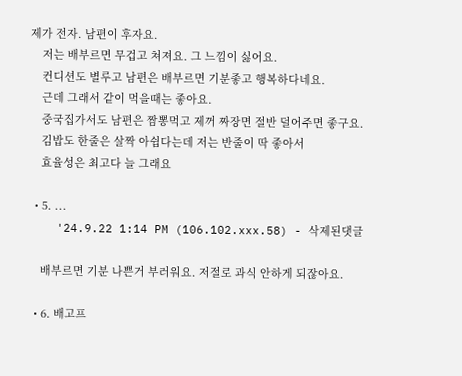제가 전자. 남편이 후자요.
    저는 배부르면 무겁고 쳐져요. 그 느낌이 싫어요.
    컨디션도 별루고 남편은 배부르면 기분좋고 행복하다네요.
    근데 그래서 같이 먹을때는 좋아요.
    중국집가서도 남편은 짬뽕먹고 제꺼 짜장면 절반 덜어주면 좋구요.
    김밥도 한줄은 살짝 아쉽다는데 저는 반줄이 딱 좋아서
    효율성은 최고다 늘 그래요

  • 5. ...
    '24.9.22 1:14 PM (106.102.xxx.58) - 삭제된댓글

    배부르면 기분 나쁜거 부러워요. 저절로 과식 안하게 되잖아요.

  • 6. 배고프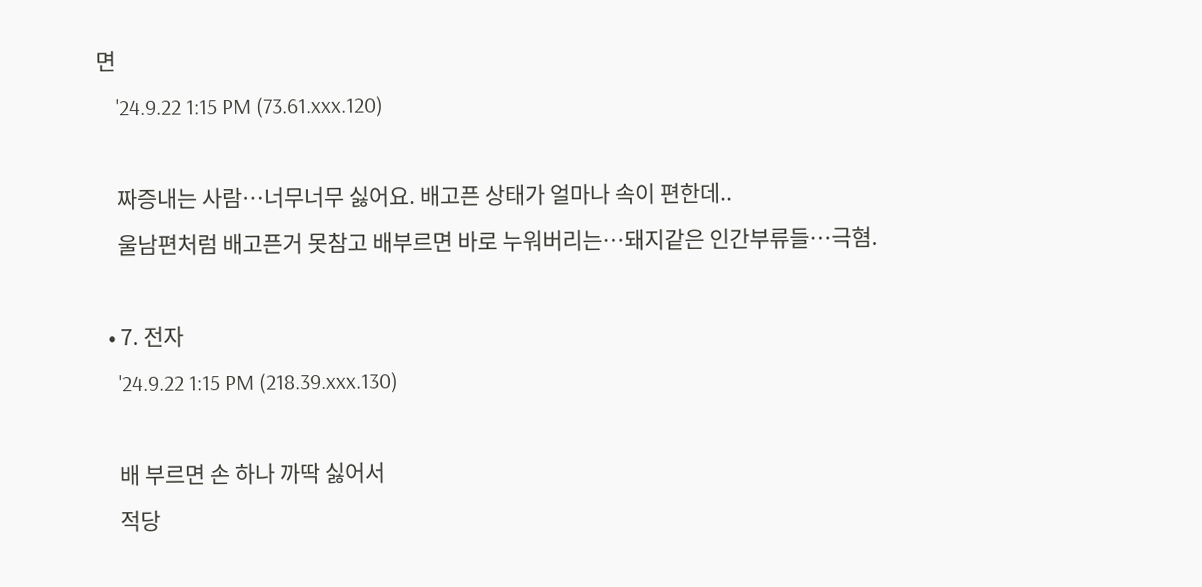면
    '24.9.22 1:15 PM (73.61.xxx.120)

    짜증내는 사람…너무너무 싫어요. 배고픈 상태가 얼마나 속이 편한데..
    울남편처럼 배고픈거 못참고 배부르면 바로 누워버리는…돼지같은 인간부류들…극혐.

  • 7. 전자
    '24.9.22 1:15 PM (218.39.xxx.130)

    배 부르면 손 하나 까딱 싫어서
    적당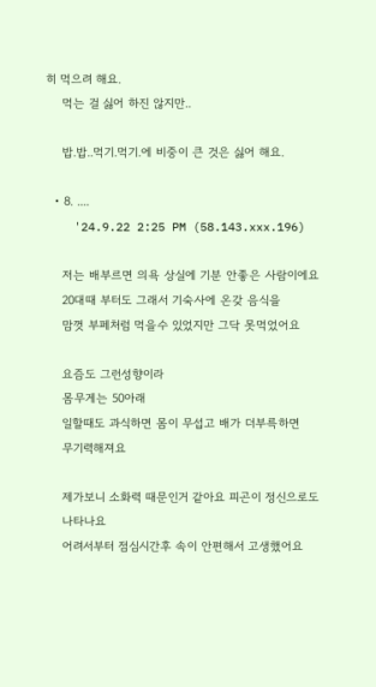히 먹으려 해요.
    먹는 걸 싫어 하진 않지만..

    밥.밥..먹기.먹기.에 비중이 큰 것은 싫어 해요.

  • 8. ....
    '24.9.22 2:25 PM (58.143.xxx.196)

    저는 배부르면 의욕 상실에 기분 안좋은 사람이에요
    20대때 부터도 그래서 기숙사에 온갖 음식을
    맘껏 부페처럼 먹을수 있었지만 그닥 못먹었어요

    요즘도 그런성향이라
    몸무게는 50아래
    일할때도 과식하면 몸이 무섭고 배가 더부륵하면
    무기력해져요

    제가보니 소화력 때문인거 같아요 피곤이 정신으로도
    나타나요
    어려서부터 점심시간후 속이 안편해서 고생했어요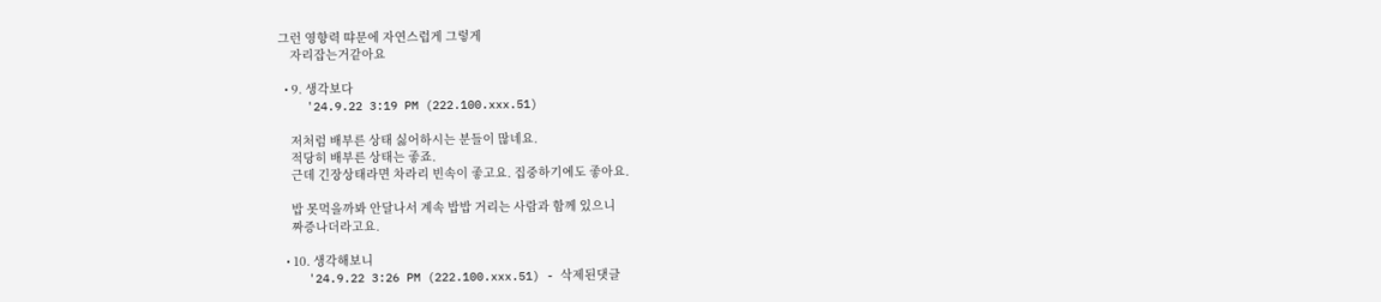그런 영향력 땨문에 자연스럽게 그렇게
    자리잡는거같아요

  • 9. 생각보다
    '24.9.22 3:19 PM (222.100.xxx.51)

    저처럼 배부른 상태 싫어하시는 분들이 많네요.
    적당히 배부른 상태는 좋죠.
    근데 긴장상태라면 차라리 빈속이 좋고요. 집중하기에도 좋아요.

    밥 못먹을까봐 안달나서 계속 밥밥 거리는 사람과 함께 있으니
    짜증나더라고요.

  • 10. 생각해보니
    '24.9.22 3:26 PM (222.100.xxx.51) - 삭제된댓글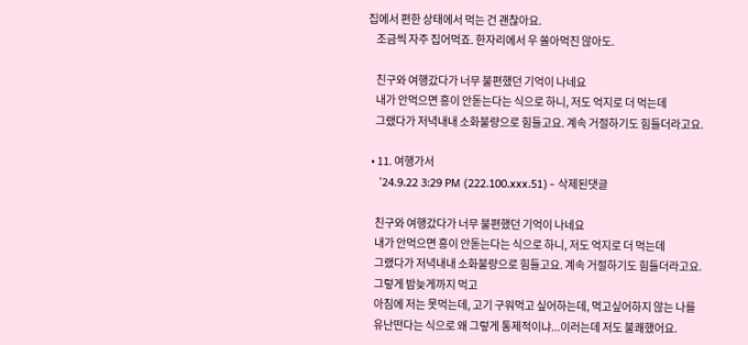집에서 편한 상태에서 먹는 건 괜찮아요.
    조금씩 자주 집어먹죠. 한자리에서 우 쏠아먹진 않아도.

    친구와 여행갔다가 너무 불편했던 기억이 나네요
    내가 안먹으면 흥이 안돋는다는 식으로 하니, 저도 억지로 더 먹는데
    그랬다가 저녁내내 소화불량으로 힘들고요. 계속 거절하기도 힘들더라고요.

  • 11. 여행가서
    '24.9.22 3:29 PM (222.100.xxx.51) - 삭제된댓글

    친구와 여행갔다가 너무 불편했던 기억이 나네요
    내가 안먹으면 흥이 안돋는다는 식으로 하니, 저도 억지로 더 먹는데
    그랬다가 저녁내내 소화불량으로 힘들고요. 계속 거절하기도 힘들더라고요.
    그렇게 밤늦게까지 먹고
    아침에 저는 못먹는데, 고기 구워먹고 싶어하는데, 먹고싶어하지 않는 나를
    유난떤다는 식으로 왜 그렇게 통제적이냐...이러는데 저도 불쾌했어요.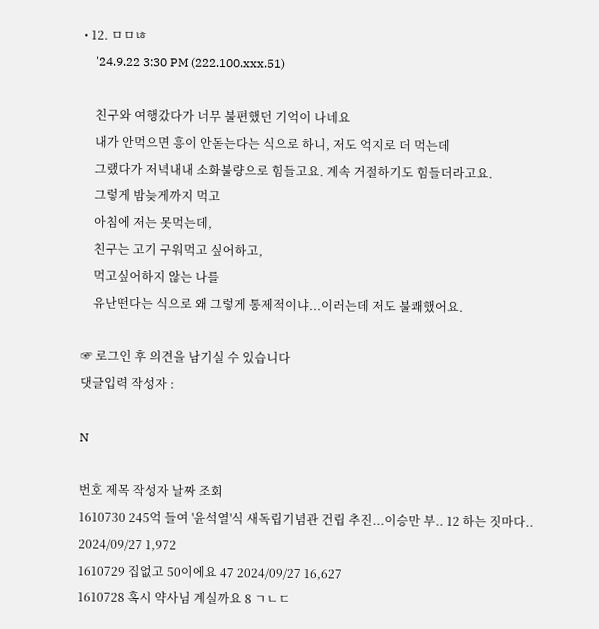• 12. ㅁㅁㄶ
    '24.9.22 3:30 PM (222.100.xxx.51)

    친구와 여행갔다가 너무 불편했던 기억이 나네요
    내가 안먹으면 흥이 안돋는다는 식으로 하니, 저도 억지로 더 먹는데
    그랬다가 저녁내내 소화불량으로 힘들고요. 계속 거절하기도 힘들더라고요.
    그렇게 밤늦게까지 먹고
    아침에 저는 못먹는데,
    친구는 고기 구워먹고 싶어하고,
    먹고싶어하지 않는 나를
    유난떤다는 식으로 왜 그렇게 통제적이냐...이러는데 저도 불쾌했어요.

☞ 로그인 후 의견을 남기실 수 있습니다
댓글입력 작성자 :

N

번호 제목 작성자 날짜 조회
1610730 245억 들여 '윤석열'식 새독립기념관 건립 추진...이승만 부.. 12 하는 짓마다.. 2024/09/27 1,972
1610729 집없고 50이에요 47 2024/09/27 16,627
1610728 혹시 약사님 계실까요 8 ㄱㄴㄷ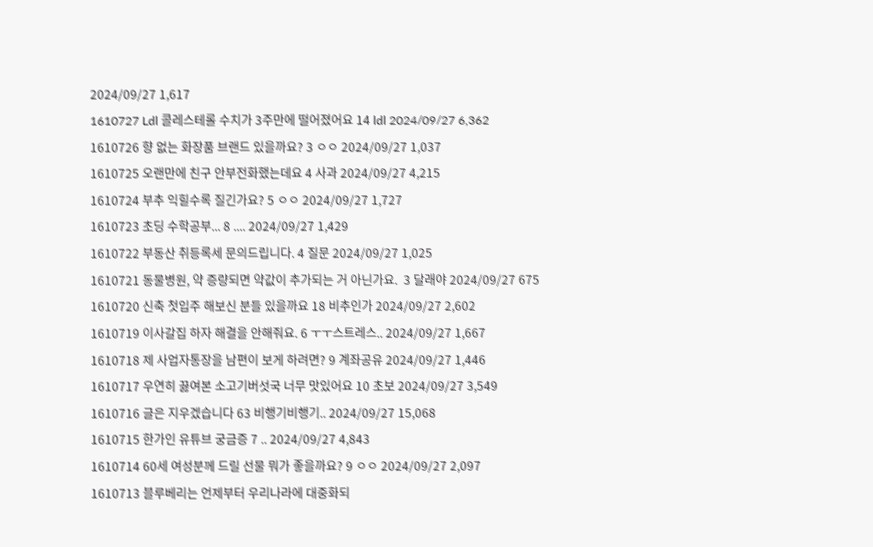2024/09/27 1,617
1610727 Ldl 콜레스테롤 수치가 3주만에 떨어졌어요 14 ldl 2024/09/27 6,362
1610726 향 없는 화장품 브랜드 있을까요? 3 ㅇㅇ 2024/09/27 1,037
1610725 오랜만에 친구 안부전화했는데요 4 사과 2024/09/27 4,215
1610724 부추 익힐수록 질긴가요? 5 ㅇㅇ 2024/09/27 1,727
1610723 초딩 수학공부... 8 .... 2024/09/27 1,429
1610722 부동산 취등록세 문의드립니다. 4 질문 2024/09/27 1,025
1610721 동물병원, 약 증량되면 약값이 추가되는 거 아닌가요.  3 달래야 2024/09/27 675
1610720 신축 첫입주 해보신 분들 있을까요 18 비추인가 2024/09/27 2,602
1610719 이사갈집 하자 해결을 안해줘요. 6 ㅜㅜ스트레스.. 2024/09/27 1,667
1610718 제 사업자통장을 남편이 보게 하려면? 9 계좌공유 2024/09/27 1,446
1610717 우연히 끓여본 소고기버섯국 너무 맛있어요 10 초보 2024/09/27 3,549
1610716 글은 지우겠습니다 63 비행기비행기.. 2024/09/27 15,068
1610715 한가인 유튜브 궁금증 7 .. 2024/09/27 4,843
1610714 60세 여성분께 드릴 선물 뭐가 좋을까요? 9 ㅇㅇ 2024/09/27 2,097
1610713 블루베리는 언제부터 우리나라에 대중화되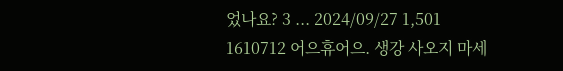었나요? 3 ... 2024/09/27 1,501
1610712 어으휴어으. 생강 사오지 마세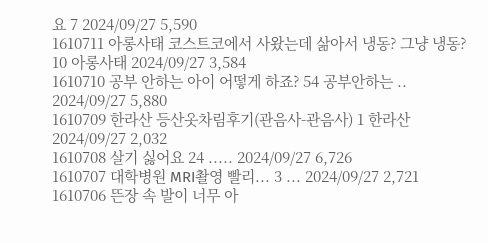요 7 2024/09/27 5,590
1610711 아롱사태 코스트코에서 사왔는데 삶아서 냉동? 그냥 냉동? 10 아롱사태 2024/09/27 3,584
1610710 공부 안하는 아이 어떻게 하죠? 54 공부안하는 .. 2024/09/27 5,880
1610709 한라산 등산옷차림후기(관음사-관음사) 1 한라산 2024/09/27 2,032
1610708 살기 싫어요 24 ..... 2024/09/27 6,726
1610707 대학병원 MRI촬영 빨리... 3 ... 2024/09/27 2,721
1610706 뜬장 속 발이 너무 아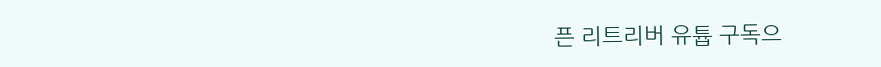픈 리트리버 유튭 구독으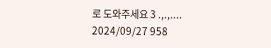로 도와주세요 3 .,.,.... 2024/09/27 958